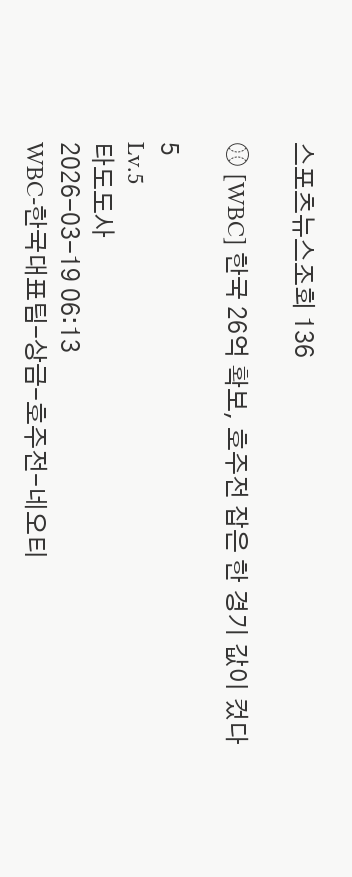스포츠뉴스조회 136

⚾ [WBC] 한국 26억 확보, 호주전 잡은 한 경기 값이 컸다

5
Lv.5
타도도사
2026-03-19 06:13
WBC-한국대표팀-상금-호주전-네오티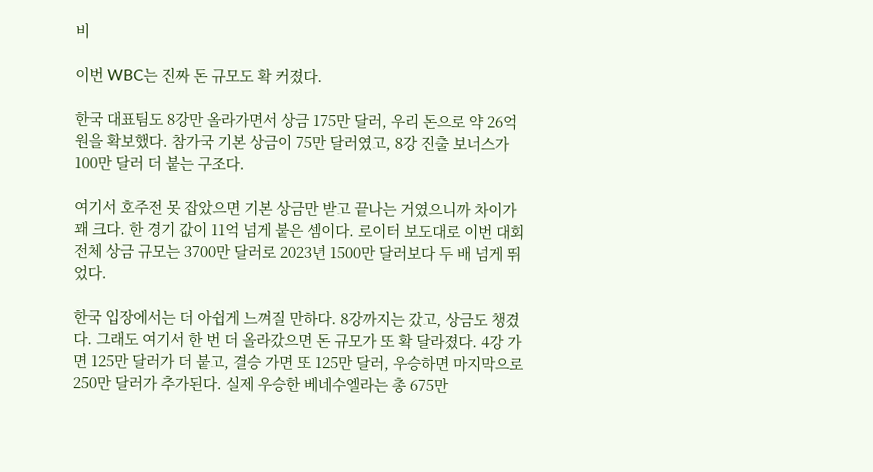비

이번 WBC는 진짜 돈 규모도 확 커졌다.

한국 대표팀도 8강만 올라가면서 상금 175만 달러, 우리 돈으로 약 26억원을 확보했다. 참가국 기본 상금이 75만 달러였고, 8강 진출 보너스가 100만 달러 더 붙는 구조다.

여기서 호주전 못 잡았으면 기본 상금만 받고 끝나는 거였으니까 차이가 꽤 크다. 한 경기 값이 11억 넘게 붙은 셈이다. 로이터 보도대로 이번 대회 전체 상금 규모는 3700만 달러로 2023년 1500만 달러보다 두 배 넘게 뛰었다.

한국 입장에서는 더 아쉽게 느껴질 만하다. 8강까지는 갔고, 상금도 챙겼다. 그래도 여기서 한 번 더 올라갔으면 돈 규모가 또 확 달라졌다. 4강 가면 125만 달러가 더 붙고, 결승 가면 또 125만 달러, 우승하면 마지막으로 250만 달러가 추가된다. 실제 우승한 베네수엘라는 총 675만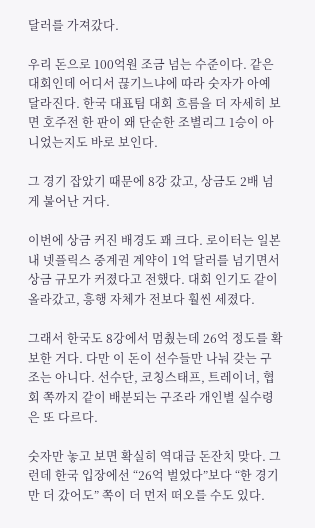달러를 가져갔다.

우리 돈으로 100억원 조금 넘는 수준이다. 같은 대회인데 어디서 끊기느냐에 따라 숫자가 아예 달라진다. 한국 대표팀 대회 흐름을 더 자세히 보면 호주전 한 판이 왜 단순한 조별리그 1승이 아니었는지도 바로 보인다.

그 경기 잡았기 때문에 8강 갔고, 상금도 2배 넘게 불어난 거다.

이번에 상금 커진 배경도 꽤 크다. 로이터는 일본 내 넷플릭스 중계권 계약이 1억 달러를 넘기면서 상금 규모가 커졌다고 전했다. 대회 인기도 같이 올라갔고, 흥행 자체가 전보다 훨씬 세졌다.

그래서 한국도 8강에서 멈췄는데 26억 정도를 확보한 거다. 다만 이 돈이 선수들만 나눠 갖는 구조는 아니다. 선수단, 코칭스태프, 트레이너, 협회 쪽까지 같이 배분되는 구조라 개인별 실수령은 또 다르다.

숫자만 놓고 보면 확실히 역대급 돈잔치 맞다. 그런데 한국 입장에선 “26억 벌었다”보다 “한 경기만 더 갔어도” 쪽이 더 먼저 떠오를 수도 있다.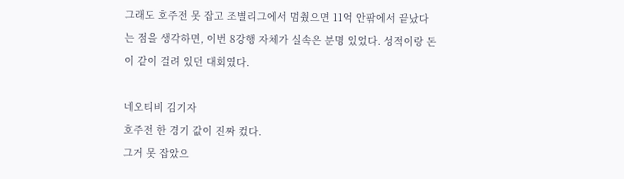그래도 호주전 못 잡고 조별리그에서 멈췄으면 11억 안팎에서 끝났다는 점을 생각하면, 이번 8강행 자체가 실속은 분명 있었다. 성적이랑 돈이 같이 걸려 있던 대회였다.

네오티비 김기자
호주전 한 경기 값이 진짜 컸다.
그거 못 잡았으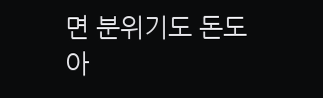면 분위기도 돈도 아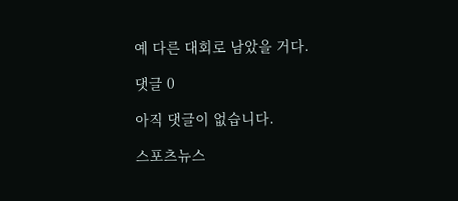예 다른 대회로 남았을 거다.

댓글 0

아직 댓글이 없습니다.

스포츠뉴스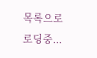목록으로
로딩중...